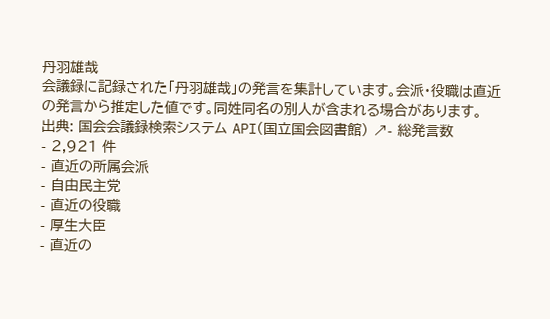丹羽雄哉
会議録に記録された「丹羽雄哉」の発言を集計しています。会派・役職は直近の発言から推定した値です。同姓同名の別人が含まれる場合があります。
出典: 国会会議録検索システム API(国立国会図書館) ↗- 総発言数
- 2,921 件
- 直近の所属会派
- 自由民主党
- 直近の役職
- 厚生大臣
- 直近の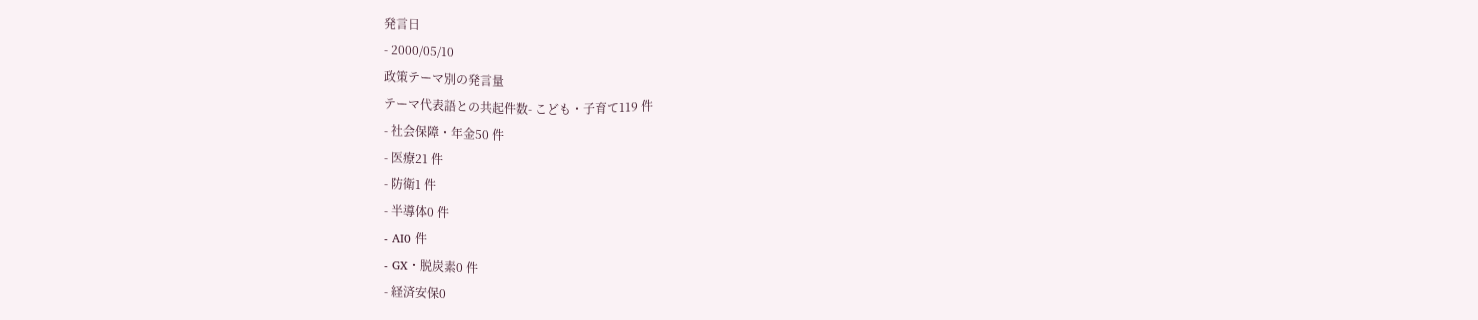発言日
- 2000/05/10
政策テーマ別の発言量
テーマ代表語との共起件数- こども・子育て119 件
- 社会保障・年金50 件
- 医療21 件
- 防衛1 件
- 半導体0 件
- AI0 件
- GX・脱炭素0 件
- 経済安保0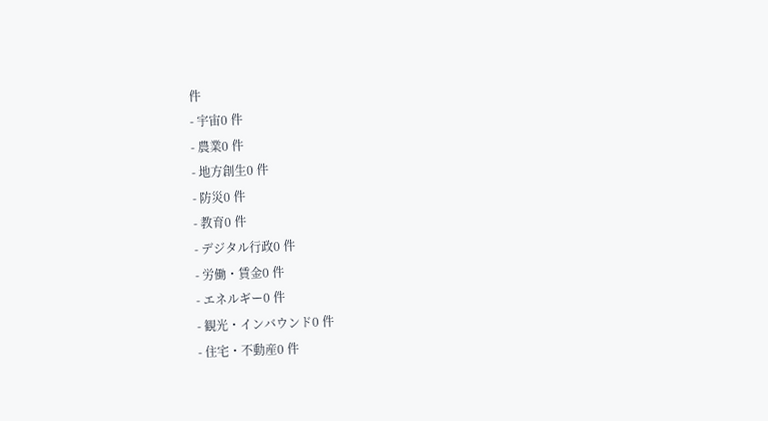件
- 宇宙0 件
- 農業0 件
- 地方創生0 件
- 防災0 件
- 教育0 件
- デジタル行政0 件
- 労働・賃金0 件
- エネルギー0 件
- 観光・インバウンド0 件
- 住宅・不動産0 件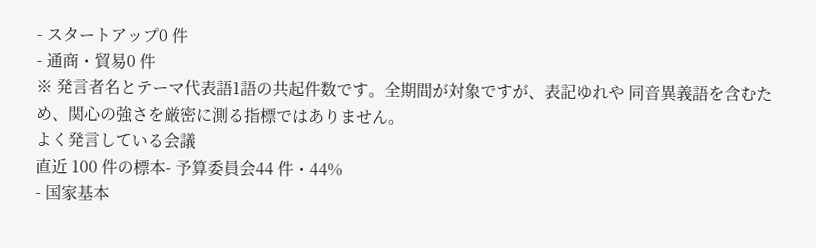- スタートアップ0 件
- 通商・貿易0 件
※ 発言者名とテーマ代表語1語の共起件数です。全期間が対象ですが、表記ゆれや 同音異義語を含むため、関心の強さを厳密に測る指標ではありません。
よく発言している会議
直近 100 件の標本- 予算委員会44 件・44%
- 国家基本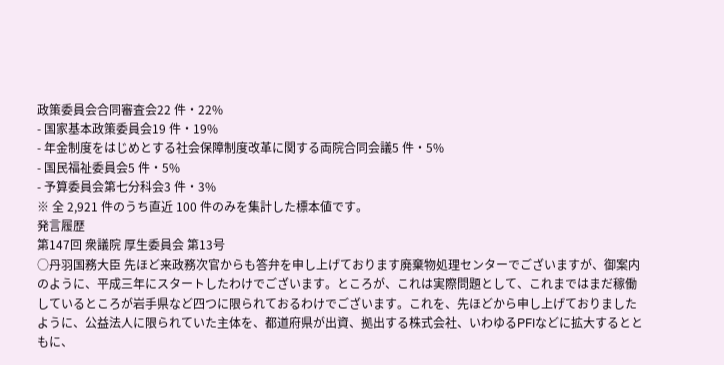政策委員会合同審査会22 件・22%
- 国家基本政策委員会19 件・19%
- 年金制度をはじめとする社会保障制度改革に関する両院合同会議5 件・5%
- 国民福祉委員会5 件・5%
- 予算委員会第七分科会3 件・3%
※ 全 2,921 件のうち直近 100 件のみを集計した標本値です。
発言履歴
第147回 衆議院 厚生委員会 第13号
○丹羽国務大臣 先ほど来政務次官からも答弁を申し上げております廃棄物処理センターでございますが、御案内のように、平成三年にスタートしたわけでございます。ところが、これは実際問題として、これまではまだ稼働しているところが岩手県など四つに限られておるわけでございます。これを、先ほどから申し上げておりましたように、公益法人に限られていた主体を、都道府県が出資、拠出する株式会社、いわゆるPFIなどに拡大するとともに、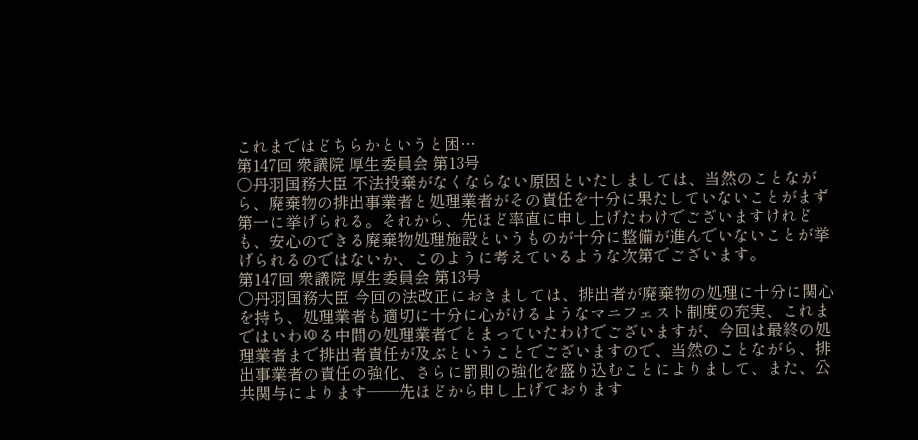これまではどちらかというと困…
第147回 衆議院 厚生委員会 第13号
○丹羽国務大臣 不法投棄がなくならない原因といたしましては、当然のことながら、廃棄物の排出事業者と処理業者がその責任を十分に果たしていないことがまず第一に挙げられる。それから、先ほど率直に申し上げたわけでございますけれども、安心のできる廃棄物処理施設というものが十分に整備が進んでいないことが挙げられるのではないか、このように考えているような次第でございます。
第147回 衆議院 厚生委員会 第13号
○丹羽国務大臣 今回の法改正におきましては、排出者が廃棄物の処理に十分に関心を持ち、処理業者も適切に十分に心がけるようなマニフェスト制度の充実、これまではいわゆる中間の処理業者でとまっていたわけでございますが、今回は最終の処理業者まで排出者責任が及ぶということでございますので、当然のことながら、排出事業者の責任の強化、さらに罰則の強化を盛り込むことによりまして、また、公共関与によります——先ほどから申し上げております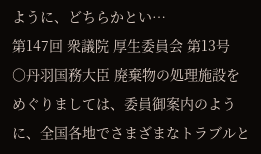ように、どちらかとい…
第147回 衆議院 厚生委員会 第13号
○丹羽国務大臣 廃棄物の処理施設をめぐりましては、委員御案内のように、全国各地でさまざまなトラブルと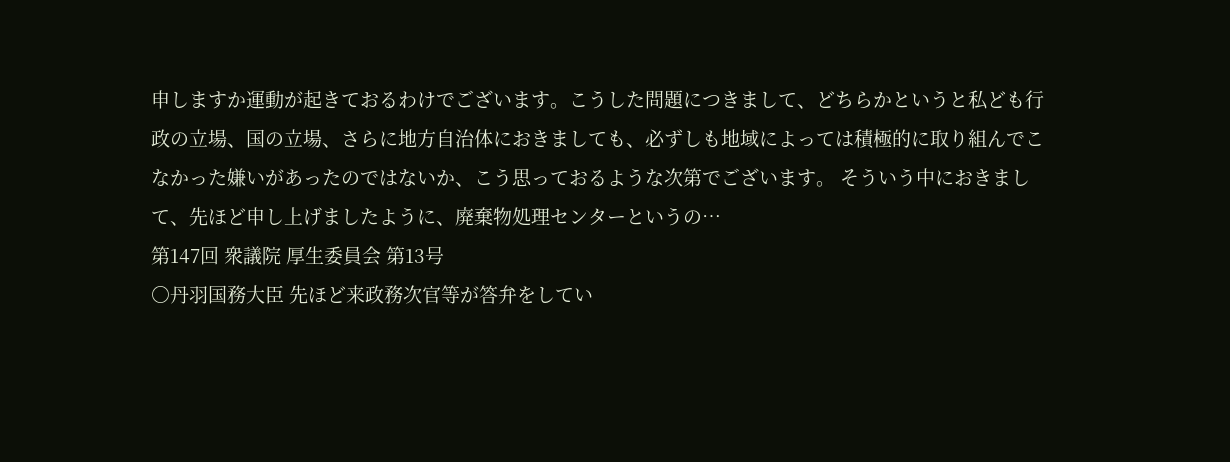申しますか運動が起きておるわけでございます。こうした問題につきまして、どちらかというと私ども行政の立場、国の立場、さらに地方自治体におきましても、必ずしも地域によっては積極的に取り組んでこなかった嫌いがあったのではないか、こう思っておるような次第でございます。 そういう中におきまして、先ほど申し上げましたように、廃棄物処理センターというの…
第147回 衆議院 厚生委員会 第13号
○丹羽国務大臣 先ほど来政務次官等が答弁をしてい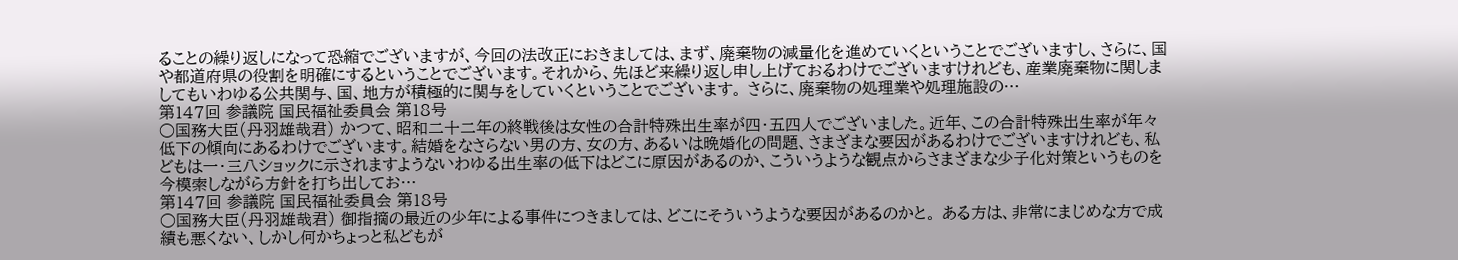ることの繰り返しになって恐縮でございますが、今回の法改正におきましては、まず、廃棄物の減量化を進めていくということでございますし、さらに、国や都道府県の役割を明確にするということでございます。それから、先ほど来繰り返し申し上げておるわけでございますけれども、産業廃棄物に関しましてもいわゆる公共関与、国、地方が積極的に関与をしていくということでございます。 さらに、廃棄物の処理業や処理施設の…
第147回 参議院 国民福祉委員会 第18号
○国務大臣(丹羽雄哉君) かつて、昭和二十二年の終戦後は女性の合計特殊出生率が四・五四人でございました。近年、この合計特殊出生率が年々低下の傾向にあるわけでございます。結婚をなさらない男の方、女の方、あるいは晩婚化の問題、さまざまな要因があるわけでございますけれども、私どもは一・三八ショックに示されますようないわゆる出生率の低下はどこに原因があるのか、こういうような観点からさまざまな少子化対策というものを今模索しながら方針を打ち出してお…
第147回 参議院 国民福祉委員会 第18号
○国務大臣(丹羽雄哉君) 御指摘の最近の少年による事件につきましては、どこにそういうような要因があるのかと。 ある方は、非常にまじめな方で成績も悪くない、しかし何かちょっと私どもが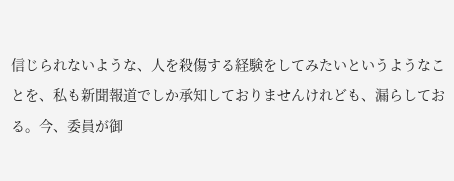信じられないような、人を殺傷する経験をしてみたいというようなことを、私も新聞報道でしか承知しておりませんけれども、漏らしておる。今、委員が御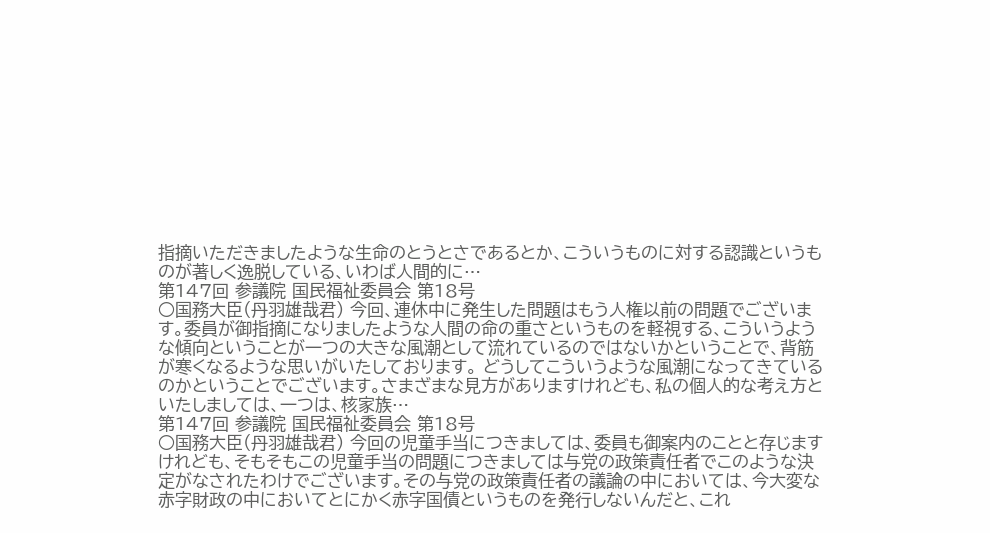指摘いただきましたような生命のとうとさであるとか、こういうものに対する認識というものが著しく逸脱している、いわば人間的に…
第147回 参議院 国民福祉委員会 第18号
○国務大臣(丹羽雄哉君) 今回、連休中に発生した問題はもう人権以前の問題でございます。委員が御指摘になりましたような人間の命の重さというものを軽視する、こういうような傾向ということが一つの大きな風潮として流れているのではないかということで、背筋が寒くなるような思いがいたしております。 どうしてこういうような風潮になってきているのかということでございます。さまざまな見方がありますけれども、私の個人的な考え方といたしましては、一つは、核家族…
第147回 参議院 国民福祉委員会 第18号
○国務大臣(丹羽雄哉君) 今回の児童手当につきましては、委員も御案内のことと存じますけれども、そもそもこの児童手当の問題につきましては与党の政策責任者でこのような決定がなされたわけでございます。その与党の政策責任者の議論の中においては、今大変な赤字財政の中においてとにかく赤字国債というものを発行しないんだと、これ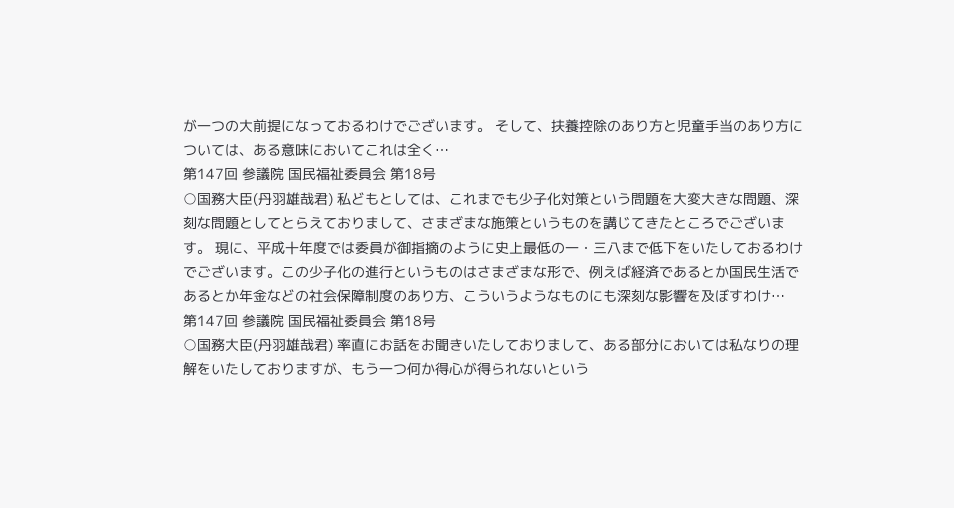が一つの大前提になっておるわけでございます。 そして、扶養控除のあり方と児童手当のあり方については、ある意味においてこれは全く…
第147回 参議院 国民福祉委員会 第18号
○国務大臣(丹羽雄哉君) 私どもとしては、これまでも少子化対策という問題を大変大きな問題、深刻な問題としてとらえておりまして、さまざまな施策というものを講じてきたところでございます。 現に、平成十年度では委員が御指摘のように史上最低の一・三八まで低下をいたしておるわけでございます。この少子化の進行というものはさまざまな形で、例えば経済であるとか国民生活であるとか年金などの社会保障制度のあり方、こういうようなものにも深刻な影響を及ぼすわけ…
第147回 参議院 国民福祉委員会 第18号
○国務大臣(丹羽雄哉君) 率直にお話をお聞きいたしておりまして、ある部分においては私なりの理解をいたしておりますが、もう一つ何か得心が得られないという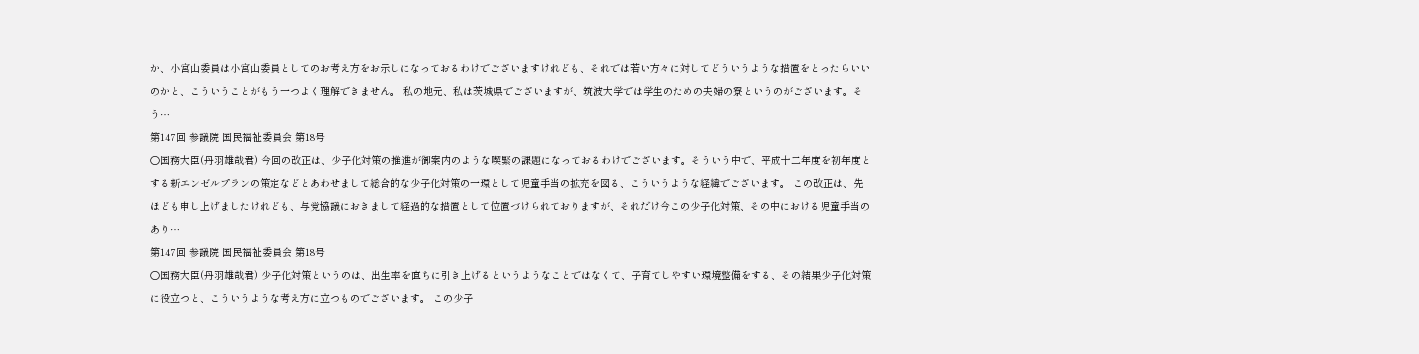か、小宮山委員は小宮山委員としてのお考え方をお示しになっておるわけでございますけれども、それでは若い方々に対してどういうような措置をとったらいいのかと、こういうことがもう一つよく理解できません。 私の地元、私は茨城県でございますが、筑波大学では学生のための夫婦の寮というのがございます。そう…
第147回 参議院 国民福祉委員会 第18号
○国務大臣(丹羽雄哉君) 今回の改正は、少子化対策の推進が御案内のような喫緊の課題になっておるわけでございます。そういう中で、平成十二年度を初年度とする新エンゼルプランの策定などとあわせまして総合的な少子化対策の一環として児童手当の拡充を図る、こういうような経緯でございます。 この改正は、先ほども申し上げましたけれども、与党協議におきまして経過的な措置として位置づけられておりますが、それだけ今この少子化対策、その中における児童手当のあり…
第147回 参議院 国民福祉委員会 第18号
○国務大臣(丹羽雄哉君) 少子化対策というのは、出生率を直ちに引き上げるというようなことではなくて、子育てしやすい環境整備をする、その結果少子化対策に役立つと、こういうような考え方に立つものでございます。 この少子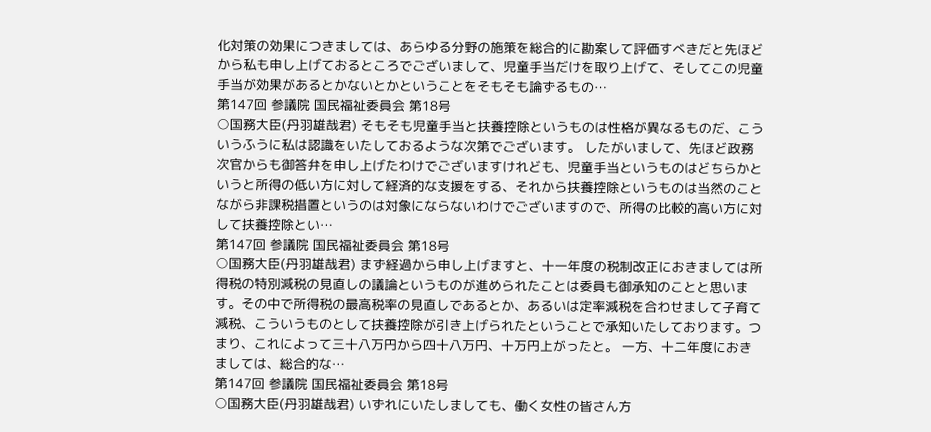化対策の効果につきましては、あらゆる分野の施策を総合的に勘案して評価すべきだと先ほどから私も申し上げておるところでございまして、児童手当だけを取り上げて、そしてこの児童手当が効果があるとかないとかということをそもそも論ずるもの…
第147回 参議院 国民福祉委員会 第18号
○国務大臣(丹羽雄哉君) そもそも児童手当と扶養控除というものは性格が異なるものだ、こういうふうに私は認識をいたしておるような次第でございます。 したがいまして、先ほど政務次官からも御答弁を申し上げたわけでございますけれども、児童手当というものはどちらかというと所得の低い方に対して経済的な支援をする、それから扶養控除というものは当然のことながら非課税措置というのは対象にならないわけでございますので、所得の比較的高い方に対して扶養控除とい…
第147回 参議院 国民福祉委員会 第18号
○国務大臣(丹羽雄哉君) まず経過から申し上げますと、十一年度の税制改正におきましては所得税の特別減税の見直しの議論というものが進められたことは委員も御承知のことと思います。その中で所得税の最高税率の見直しであるとか、あるいは定率減税を合わせまして子育て減税、こういうものとして扶養控除が引き上げられたということで承知いたしております。つまり、これによって三十八万円から四十八万円、十万円上がったと。 一方、十二年度におきましては、総合的な…
第147回 参議院 国民福祉委員会 第18号
○国務大臣(丹羽雄哉君) いずれにいたしましても、働く女性の皆さん方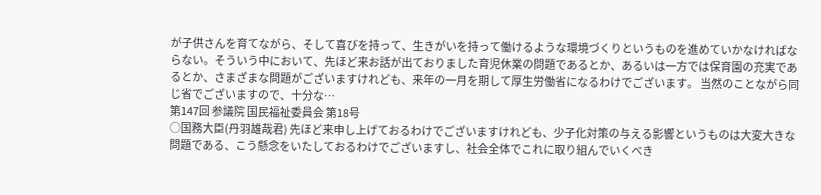が子供さんを育てながら、そして喜びを持って、生きがいを持って働けるような環境づくりというものを進めていかなければならない。そういう中において、先ほど来お話が出ておりました育児休業の問題であるとか、あるいは一方では保育園の充実であるとか、さまざまな問題がございますけれども、来年の一月を期して厚生労働省になるわけでございます。 当然のことながら同じ省でございますので、十分な…
第147回 参議院 国民福祉委員会 第18号
○国務大臣(丹羽雄哉君) 先ほど来申し上げておるわけでございますけれども、少子化対策の与える影響というものは大変大きな問題である、こう懸念をいたしておるわけでございますし、社会全体でこれに取り組んでいくべき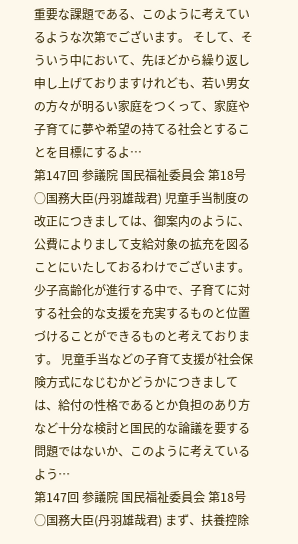重要な課題である、このように考えているような次第でございます。 そして、そういう中において、先ほどから繰り返し申し上げておりますけれども、若い男女の方々が明るい家庭をつくって、家庭や子育てに夢や希望の持てる社会とすることを目標にするよ…
第147回 参議院 国民福祉委員会 第18号
○国務大臣(丹羽雄哉君) 児童手当制度の改正につきましては、御案内のように、公費によりまして支給対象の拡充を図ることにいたしておるわけでございます。少子高齢化が進行する中で、子育てに対する社会的な支援を充実するものと位置づけることができるものと考えております。 児童手当などの子育て支援が社会保険方式になじむかどうかにつきましては、給付の性格であるとか負担のあり方など十分な検討と国民的な論議を要する問題ではないか、このように考えているよう…
第147回 参議院 国民福祉委員会 第18号
○国務大臣(丹羽雄哉君) まず、扶養控除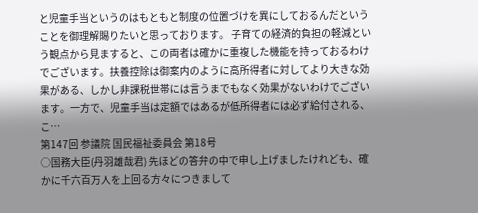と児童手当というのはもともと制度の位置づけを異にしておるんだということを御理解賜りたいと思っております。 子育ての経済的負担の軽減という観点から見ますると、この両者は確かに重複した機能を持っておるわけでございます。扶養控除は御案内のように高所得者に対してより大きな効果がある、しかし非課税世帯には言うまでもなく効果がないわけでございます。一方で、児童手当は定額ではあるが低所得者には必ず給付される、こ…
第147回 参議院 国民福祉委員会 第18号
○国務大臣(丹羽雄哉君) 先ほどの答弁の中で申し上げましたけれども、確かに千六百万人を上回る方々につきまして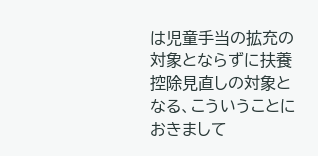は児童手当の拡充の対象とならずに扶養控除見直しの対象となる、こういうことにおきまして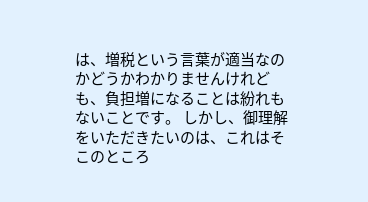は、増税という言葉が適当なのかどうかわかりませんけれども、負担増になることは紛れもないことです。 しかし、御理解をいただきたいのは、これはそこのところ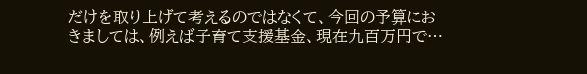だけを取り上げて考えるのではなくて、今回の予算におきましては、例えば子育て支援基金、現在九百万円で…